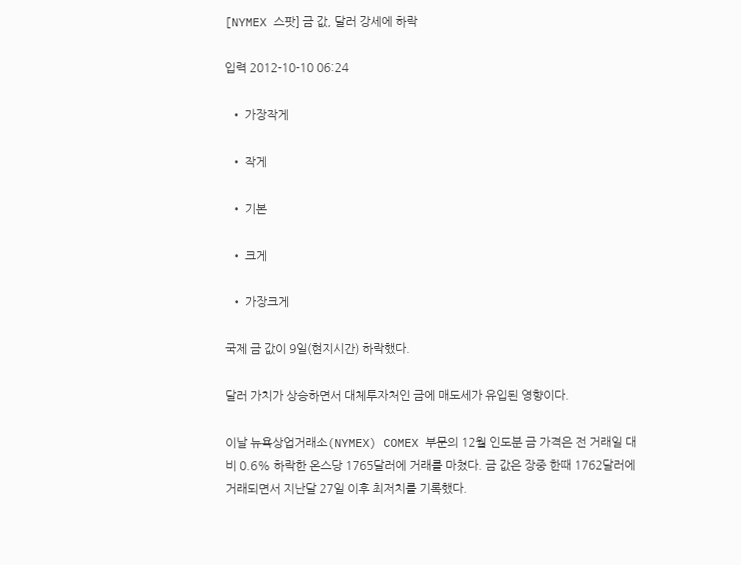[NYMEX 스팟] 금 값, 달러 강세에 하락

입력 2012-10-10 06:24

  • 가장작게

  • 작게

  • 기본

  • 크게

  • 가장크게

국제 금 값이 9일(현지시간) 하락했다.

달러 가치가 상승하면서 대체투자처인 금에 매도세가 유입된 영향이다.

이날 뉴욕상업거래소(NYMEX) COMEX 부문의 12월 인도분 금 가격은 전 거래일 대비 0.6% 하락한 온스당 1765달러에 거래를 마쳤다. 금 값은 장중 한때 1762달러에 거래되면서 지난달 27일 이후 최저치를 기록했다.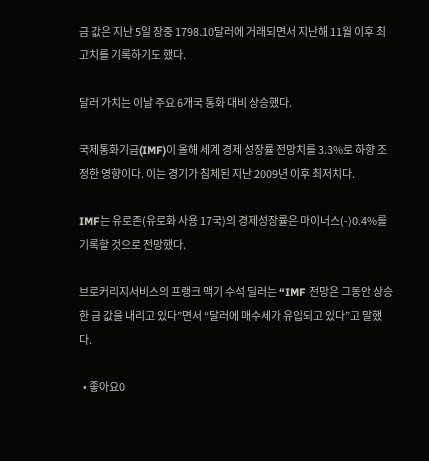금 값은 지난 5일 장중 1798.10달러에 거래되면서 지난해 11월 이후 최고치를 기록하기도 했다.

달러 가치는 이날 주요 6개국 통화 대비 상승했다.

국제통화기금(IMF)이 올해 세계 경제 성장률 전망치를 3.3%로 하향 조정한 영향이다. 이는 경기가 침체된 지난 2009년 이후 최저치다.

IMF는 유로존(유로화 사용 17국)의 경제성장률은 마이너스(-)0.4%를 기록할 것으로 전망했다.

브로커리지서비스의 프랭크 맥기 수석 딜러는 “IMF 전망은 그동안 상승한 금 값을 내리고 있다”면서 “달러에 매수세가 유입되고 있다”고 말했다.

  • 좋아요0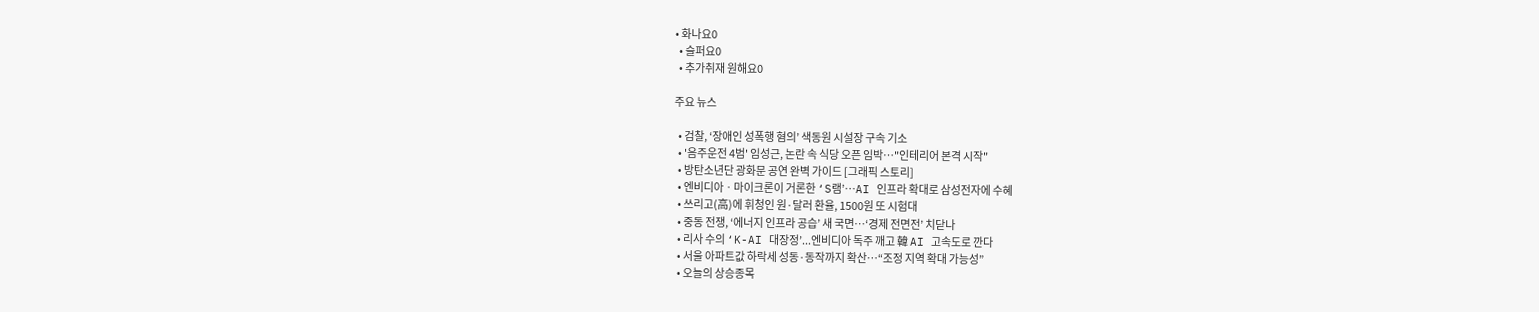• 화나요0
  • 슬퍼요0
  • 추가취재 원해요0

주요 뉴스

  • 검찰, ‘장애인 성폭행 혐의’ 색동원 시설장 구속 기소
  • '음주운전 4범' 임성근, 논란 속 식당 오픈 임박⋯"인테리어 본격 시작"
  • 방탄소년단 광화문 공연 완벽 가이드 [그래픽 스토리]
  • 엔비디아ㆍ마이크론이 거론한 ‘S램’…AI 인프라 확대로 삼성전자에 수혜
  • 쓰리고(高)에 휘청인 원·달러 환율, 1500원 또 시험대
  • 중동 전쟁, ‘에너지 인프라 공습’ 새 국면…‘경제 전면전’ 치닫나
  • 리사 수의 ‘K-AI 대장정’...엔비디아 독주 깨고 韓 AI 고속도로 깐다
  • 서울 아파트값 하락세 성동·동작까지 확산⋯“조정 지역 확대 가능성”
  • 오늘의 상승종목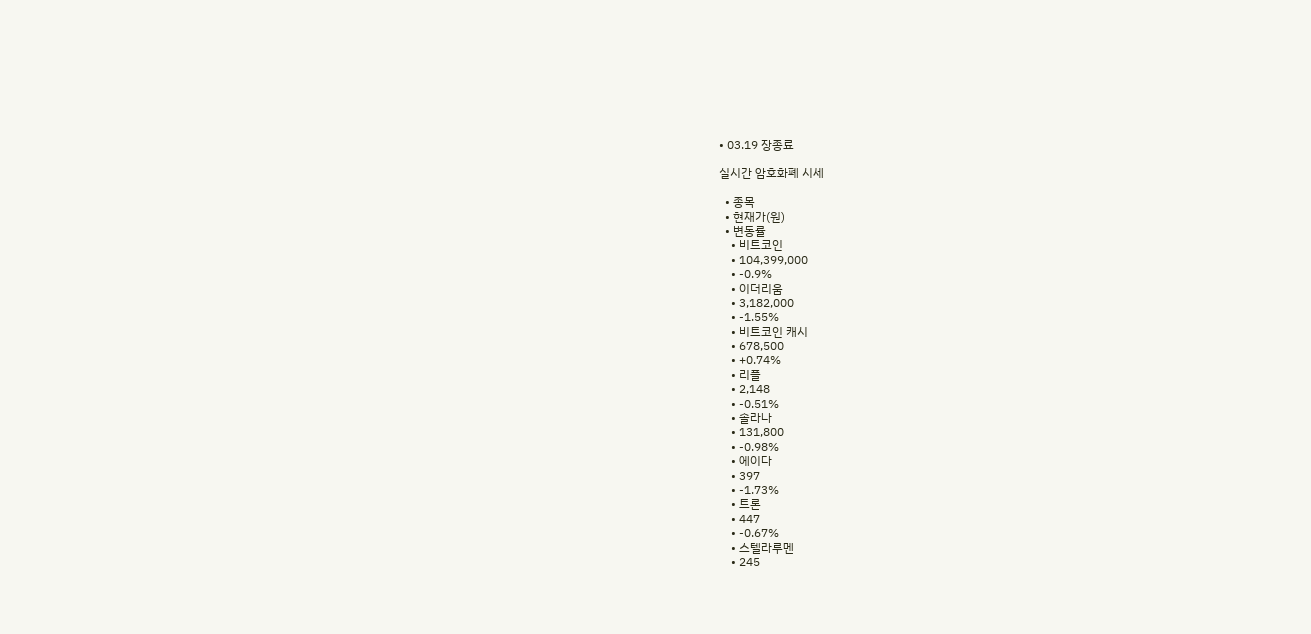• 03.19 장종료

실시간 암호화폐 시세

  • 종목
  • 현재가(원)
  • 변동률
    • 비트코인
    • 104,399,000
    • -0.9%
    • 이더리움
    • 3,182,000
    • -1.55%
    • 비트코인 캐시
    • 678,500
    • +0.74%
    • 리플
    • 2,148
    • -0.51%
    • 솔라나
    • 131,800
    • -0.98%
    • 에이다
    • 397
    • -1.73%
    • 트론
    • 447
    • -0.67%
    • 스텔라루멘
    • 245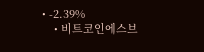• -2.39%
    • 비트코인에스브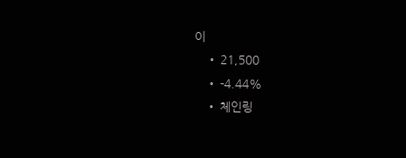이
    • 21,500
    • -4.44%
    • 체인링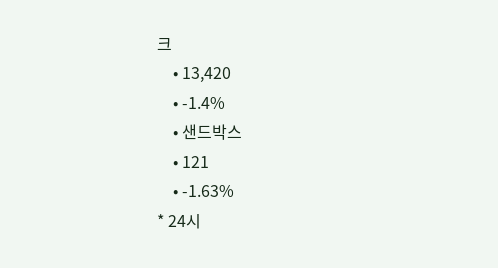크
    • 13,420
    • -1.4%
    • 샌드박스
    • 121
    • -1.63%
* 24시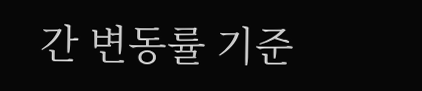간 변동률 기준